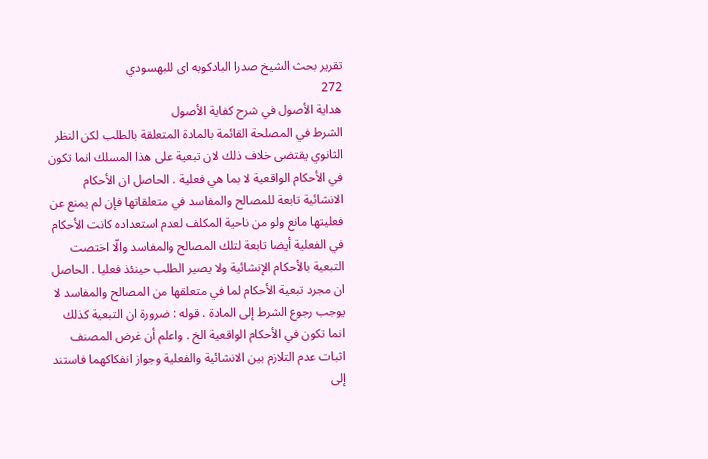تقرير بحث الشيخ صدرا البادكوبه اى للبهسودي
272
هداية الأصول في شرح كفاية الأصول
الشرط في المصلحة القائمة بالمادة المتعلقة بالطلب لكن النظر الثانوي يقتضى خلاف ذلك لان تبعية على هذا المسلك انما تكون في الأحكام الواقعية لا بما هي فعلية . الحاصل ان الأحكام الانشائية تابعة للمصالح والمفاسد في متعلقاتها فإن لم يمنع عن فعليتها مانع ولو من ناحية المكلف لعدم استعداده كانت الأحكام في الفعلية أيضا تابعة لتلك المصالح والمفاسد والّا اختصت التبعية بالأحكام الإنشائية ولا يصير الطلب حينئذ فعليا . الحاصل ان مجرد تبعية الأحكام لما في متعلقها من المصالح والمفاسد لا يوجب رجوع الشرط إلى المادة . قوله : ضرورة ان التبعية كذلك انما تكون في الأحكام الواقعية الخ . واعلم أن غرض المصنف اثبات عدم التلازم بين الانشائية والفعلية وجواز انفكاكهما فاستند إلى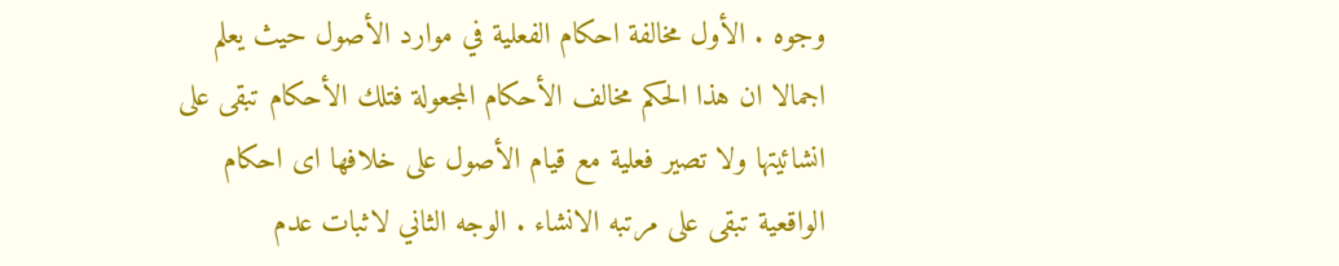وجوه . الأول مخالفة احكام الفعلية في موارد الأصول حيث يعلم اجمالا ان هذا الحكم مخالف الأحكام المجعولة فتلك الأحكام تبقى على انشائيتها ولا تصير فعلية مع قيام الأصول على خلافها اى احكام الواقعية تبقى على مرتبه الانشاء . الوجه الثاني لاثبات عدم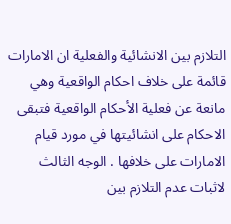التلازم بين الانشائية والفعلية ان الامارات قائمة على خلاف احكام الواقعية وهي مانعة عن فعلية الأحكام الواقعية فتبقى الاحكام على انشائيتها في مورد قيام الامارات على خلافها . الوجه الثالث لاثبات عدم التلازم بين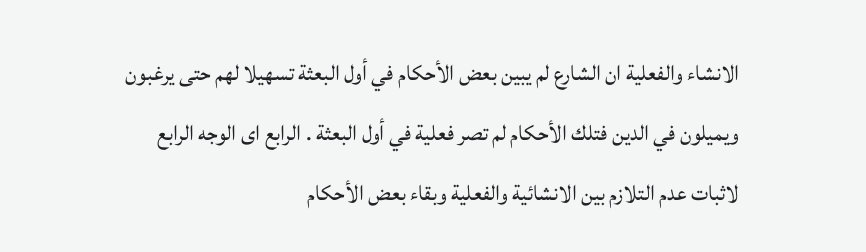الانشاء والفعلية ان الشارع لم يبين بعض الأحكام في أول البعثة تسهيلا لهم حتى يرغبون ويميلون في الدين فتلك الأحكام لم تصر فعلية في أول البعثة . الرابع اى الوجه الرابع لاثبات عدم التلازم بين الانشائية والفعلية وبقاء بعض الأحكام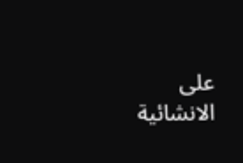على الانشائية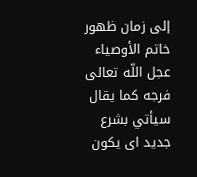إلى زمان ظهور خاتم الأوصياء عجل اللّه تعالى فرجه كما يقال سيأتي بشرع جديد اى يكون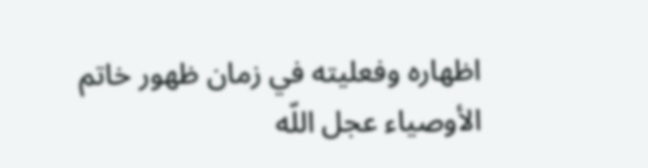اظهاره وفعليته في زمان ظهور خاتم الأوصياء عجل اللّه